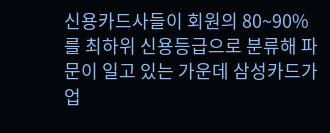신용카드사들이 회원의 80~90%를 최하위 신용등급으로 분류해 파문이 일고 있는 가운데 삼성카드가 업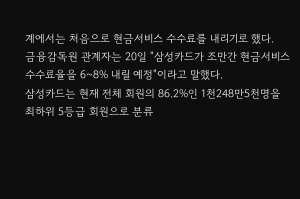계에서는 처음으로 현금서비스 수수료를 내리기로 했다.
금융감독원 관계자는 20일 "삼성카드가 조만간 현금서비스 수수료율을 6~8% 내릴 예정"이라고 말했다.
삼성카드는 현재 전체 회원의 86.2%인 1천248만5천명을 최하위 5등급 회원으로 분류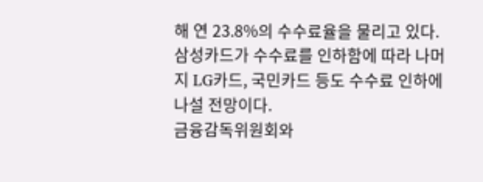해 연 23.8%의 수수료율을 물리고 있다.
삼성카드가 수수료를 인하함에 따라 나머지 LG카드, 국민카드 등도 수수료 인하에 나설 전망이다.
금융감독위원회와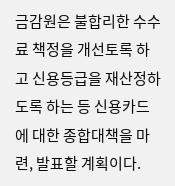금감원은 불합리한 수수료 책정을 개선토록 하고 신용등급을 재산정하도록 하는 등 신용카드에 대한 종합대책을 마련, 발표할 계획이다.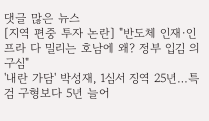댓글 많은 뉴스
[지역 편중 투자 논란] "반도체 인재·인프라 다 밀리는 호남에 왜? 정부 입김 의구심"
'내란 가담' 박성재, 1심서 징역 25년…특검 구형보다 5년 늘어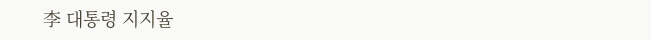李 대통령 지지율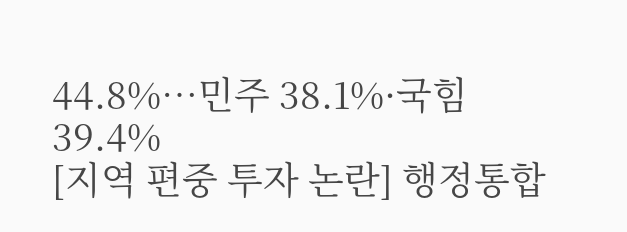44.8%…민주 38.1%·국힘 39.4%
[지역 편중 투자 논란] 행정통합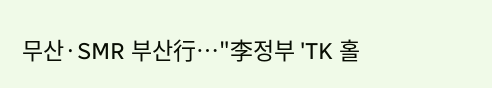무산·SMR 부산行…"李정부 'TK 홀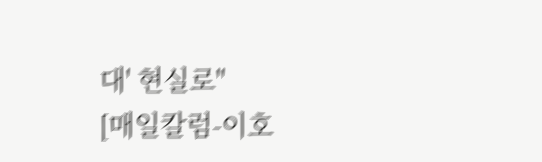대' 현실로"
[매일칼럼-이호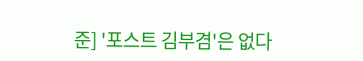준] '포스트 김부겸'은 없다